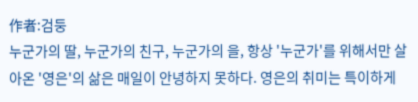作者:검둥
누군가의 딸, 누군가의 친구, 누군가의 을, 항상 '누군가'를 위해서만 살아온 '영은'의 삶은 매일이 안녕하지 못하다. 영은의 취미는 특이하게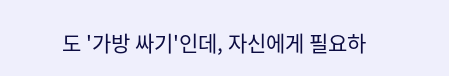도 '가방 싸기'인데, 자신에게 필요하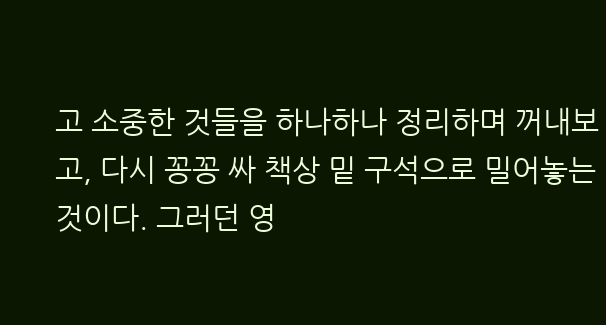고 소중한 것들을 하나하나 정리하며 꺼내보고, 다시 꽁꽁 싸 책상 밑 구석으로 밀어놓는 것이다. 그러던 영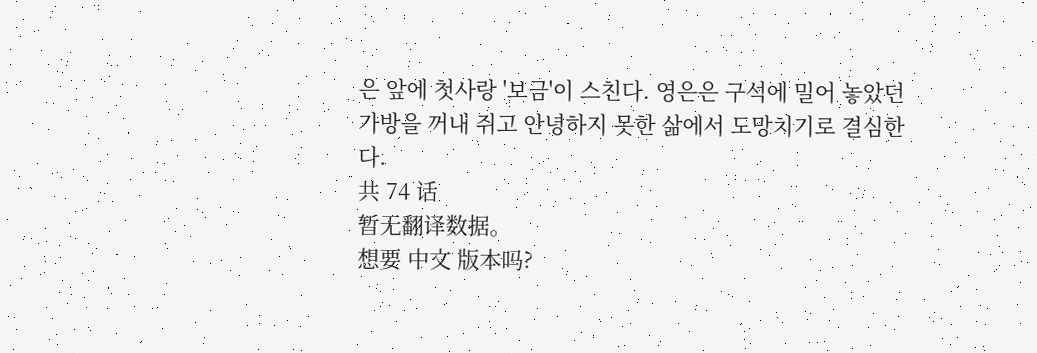은 앞에 첫사랑 '보금'이 스친다. 영은은 구석에 밀어 놓았던 가방을 꺼내 쥐고 안녕하지 못한 삶에서 도망치기로 결심한다.
共 74 话
暂无翻译数据。
想要 中文 版本吗?